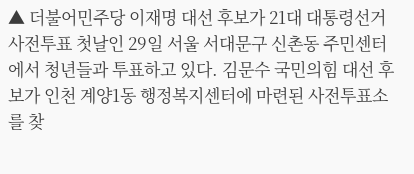▲ 더불어민주당 이재명 대선 후보가 21대 대통령선거 사전투표 첫날인 29일 서울 서대문구 신촌동 주민센터에서 청년들과 투표하고 있다. 김문수 국민의힘 대선 후보가 인천 계양1동 행정복지센터에 마련된 사전투표소를 찾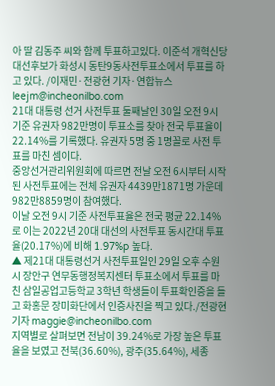아 딸 김동주 씨와 함께 투표하고있다. 이준석 개혁신당 대선후보가 화성시 동탄9동사전투표소에서 투표를 하고 있다. /이재민·전광현 기자·연합뉴스leejm@incheonilbo.com
21대 대통령 선거 사전투표 둘째날인 30일 오전 9시 기준 유권자 982만명이 투표소를 찾아 전국 투표율이 22.14%를 기록했다. 유권자 5명 중 1명꼴로 사전 투표를 마친 셈이다.
중앙선거관리위원회에 따르면 전날 오전 6시부터 시작된 사전투표에는 전체 유권자 4439만1871명 가운데 982만8859명이 참여했다.
이날 오전 9시 기준 사전투표율은 전국 평균 22.14%로 이는 2022년 20대 대선의 사전투표 동시간대 투표율(20.17%)에 비해 1.97%p 높다.
▲ 제21대 대통령선거 사전투표일인 29일 오후 수원시 장안구 연무동행정복지센터 투표소에서 투표를 마친 삼일공업고등학교 3학년 학생들이 투표확인증을 들고 화홍문 장미화단에서 인증사진을 찍고 있다./전광현 기자 maggie@incheonilbo.com
지역별로 살펴보면 전남이 39.24%로 가장 높은 투표율을 보였고 전북(36.60%), 광주(35.64%), 세종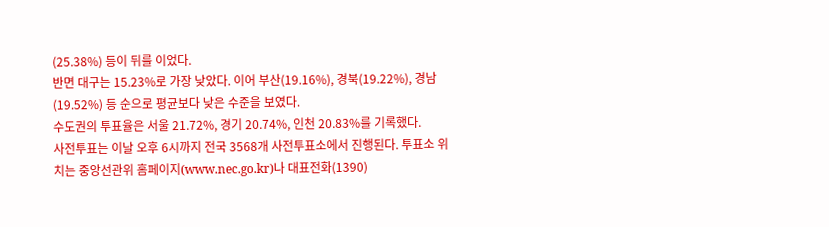(25.38%) 등이 뒤를 이었다.
반면 대구는 15.23%로 가장 낮았다. 이어 부산(19.16%), 경북(19.22%), 경남(19.52%) 등 순으로 평균보다 낮은 수준을 보였다.
수도권의 투표율은 서울 21.72%, 경기 20.74%, 인천 20.83%를 기록했다.
사전투표는 이날 오후 6시까지 전국 3568개 사전투표소에서 진행된다. 투표소 위치는 중앙선관위 홈페이지(www.nec.go.kr)나 대표전화(1390)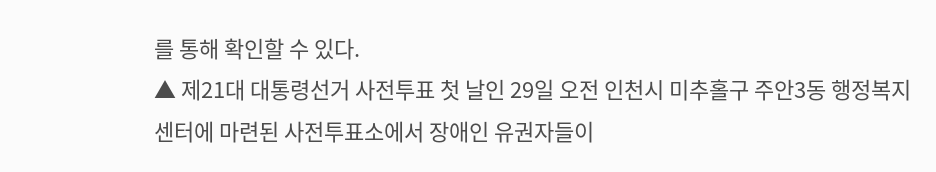를 통해 확인할 수 있다.
▲ 제21대 대통령선거 사전투표 첫 날인 29일 오전 인천시 미추홀구 주안3동 행정복지센터에 마련된 사전투표소에서 장애인 유권자들이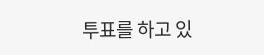투표를 하고 있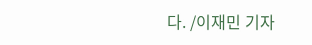다. /이재민 기자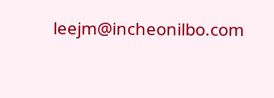leejm@incheonilbo.com